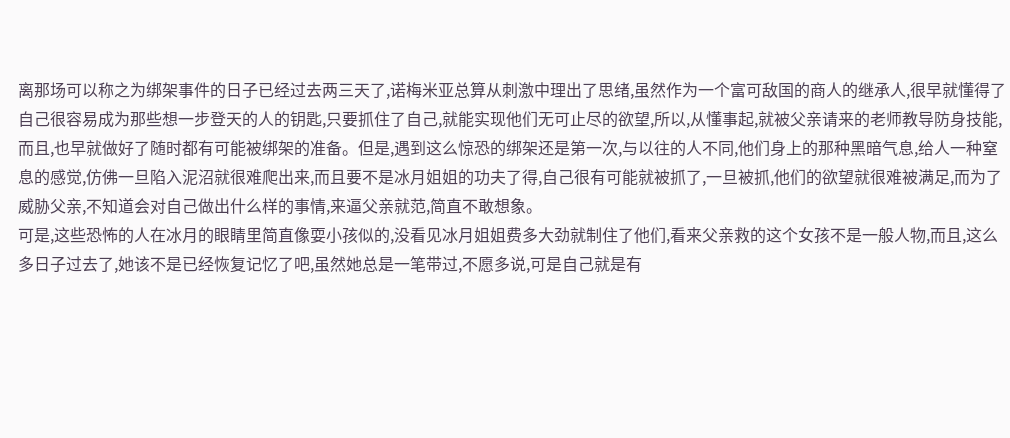离那场可以称之为绑架事件的日子已经过去两三天了,诺梅米亚总算从刺激中理出了思绪,虽然作为一个富可敌国的商人的继承人,很早就懂得了自己很容易成为那些想一步登天的人的钥匙,只要抓住了自己,就能实现他们无可止尽的欲望,所以,从懂事起,就被父亲请来的老师教导防身技能,而且,也早就做好了随时都有可能被绑架的准备。但是,遇到这么惊恐的绑架还是第一次,与以往的人不同,他们身上的那种黑暗气息,给人一种窒息的感觉,仿佛一旦陷入泥沼就很难爬出来,而且要不是冰月姐姐的功夫了得,自己很有可能就被抓了,一旦被抓,他们的欲望就很难被满足,而为了威胁父亲,不知道会对自己做出什么样的事情,来逼父亲就范,简直不敢想象。
可是,这些恐怖的人在冰月的眼睛里简直像耍小孩似的,没看见冰月姐姐费多大劲就制住了他们,看来父亲救的这个女孩不是一般人物,而且,这么多日子过去了,她该不是已经恢复记忆了吧,虽然她总是一笔带过,不愿多说,可是自己就是有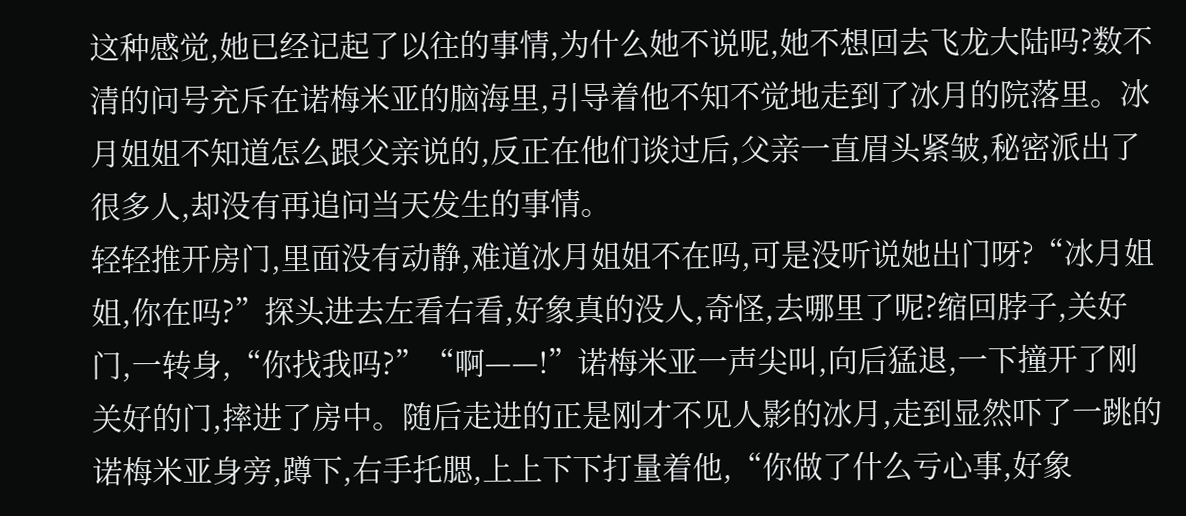这种感觉,她已经记起了以往的事情,为什么她不说呢,她不想回去飞龙大陆吗?数不清的问号充斥在诺梅米亚的脑海里,引导着他不知不觉地走到了冰月的院落里。冰月姐姐不知道怎么跟父亲说的,反正在他们谈过后,父亲一直眉头紧皱,秘密派出了很多人,却没有再追问当天发生的事情。
轻轻推开房门,里面没有动静,难道冰月姐姐不在吗,可是没听说她出门呀?“冰月姐姐,你在吗?”探头进去左看右看,好象真的没人,奇怪,去哪里了呢?缩回脖子,关好门,一转身,“你找我吗?”“啊——!”诺梅米亚一声尖叫,向后猛退,一下撞开了刚关好的门,摔进了房中。随后走进的正是刚才不见人影的冰月,走到显然吓了一跳的诺梅米亚身旁,蹲下,右手托腮,上上下下打量着他,“你做了什么亏心事,好象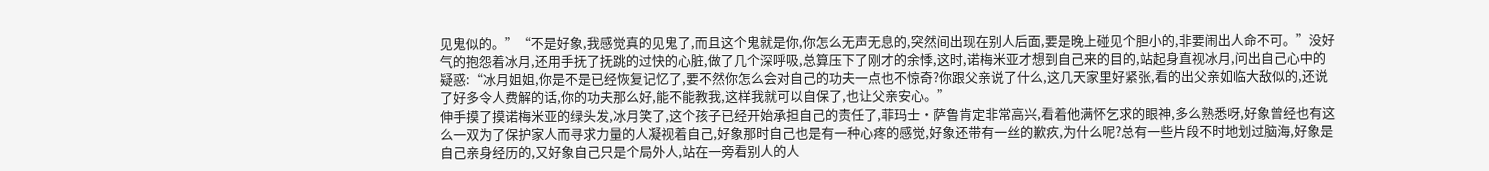见鬼似的。”“不是好象,我感觉真的见鬼了,而且这个鬼就是你,你怎么无声无息的,突然间出现在别人后面,要是晚上碰见个胆小的,非要闹出人命不可。”没好气的抱怨着冰月,还用手抚了抚跳的过快的心脏,做了几个深呼吸,总算压下了刚才的余悸,这时,诺梅米亚才想到自己来的目的,站起身直视冰月,问出自己心中的疑惑:“冰月姐姐,你是不是已经恢复记忆了,要不然你怎么会对自己的功夫一点也不惊奇?你跟父亲说了什么,这几天家里好紧张,看的出父亲如临大敌似的,还说了好多令人费解的话,你的功夫那么好,能不能教我,这样我就可以自保了,也让父亲安心。”
伸手摸了摸诺梅米亚的绿头发,冰月笑了,这个孩子已经开始承担自己的责任了,菲玛士·萨鲁肯定非常高兴,看着他满怀乞求的眼神,多么熟悉呀,好象曾经也有这么一双为了保护家人而寻求力量的人凝视着自己,好象那时自己也是有一种心疼的感觉,好象还带有一丝的歉疚,为什么呢?总有一些片段不时地划过脑海,好象是自己亲身经历的,又好象自己只是个局外人,站在一旁看别人的人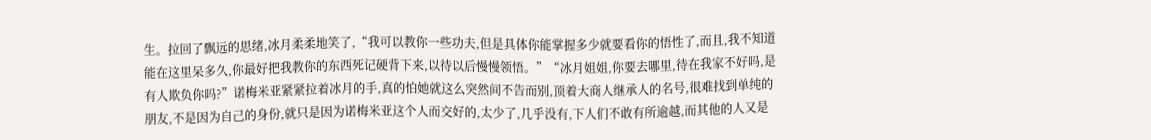生。拉回了飘远的思绪,冰月柔柔地笑了,“我可以教你一些功夫,但是具体你能掌握多少就要看你的悟性了,而且,我不知道能在这里呆多久,你最好把我教你的东西死记硬背下来,以待以后慢慢领悟。”“冰月姐姐,你要去哪里,待在我家不好吗,是有人欺负你吗?”诺梅米亚紧紧拉着冰月的手,真的怕她就这么突然间不告而别,顶着大商人继承人的名号,很难找到单纯的朋友,不是因为自己的身份,就只是因为诺梅米亚这个人而交好的,太少了,几乎没有,下人们不敢有所逾越,而其他的人又是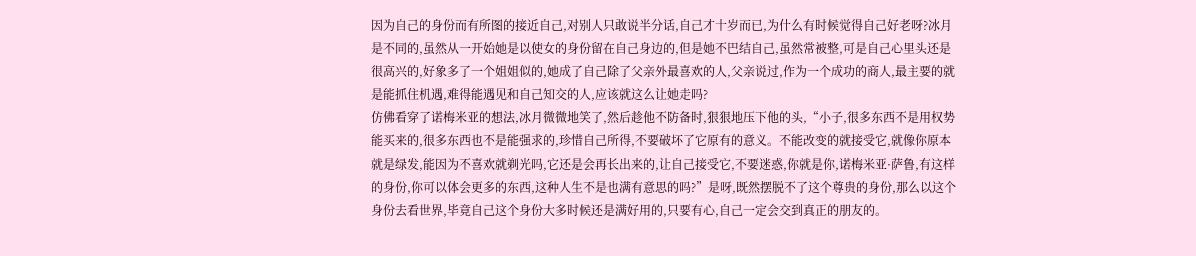因为自己的身份而有所图的接近自己,对别人只敢说半分话,自己才十岁而已,为什么有时候觉得自己好老呀?冰月是不同的,虽然从一开始她是以使女的身份留在自己身边的,但是她不巴结自己,虽然常被整,可是自己心里头还是很高兴的,好象多了一个姐姐似的,她成了自己除了父亲外最喜欢的人,父亲说过,作为一个成功的商人,最主要的就是能抓住机遇,难得能遇见和自己知交的人,应该就这么让她走吗?
仿佛看穿了诺梅米亚的想法,冰月微微地笑了,然后趁他不防备时,狠狠地压下他的头,“小子,很多东西不是用权势能买来的,很多东西也不是能强求的,珍惜自己所得,不要破坏了它原有的意义。不能改变的就接受它,就像你原本就是绿发,能因为不喜欢就剃光吗,它还是会再长出来的,让自己接受它,不要迷惑,你就是你,诺梅米亚·萨鲁,有这样的身份,你可以体会更多的东西,这种人生不是也满有意思的吗?”是呀,既然摆脱不了这个尊贵的身份,那么以这个身份去看世界,毕竟自己这个身份大多时候还是满好用的,只要有心,自己一定会交到真正的朋友的。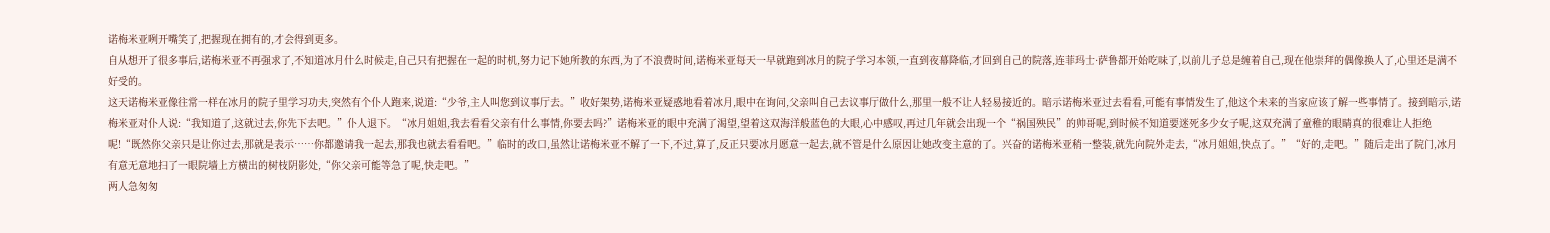诺梅米亚咧开嘴笑了,把握现在拥有的,才会得到更多。
自从想开了很多事后,诺梅米亚不再强求了,不知道冰月什么时候走,自己只有把握在一起的时机,努力记下她所教的东西,为了不浪费时间,诺梅米亚每天一早就跑到冰月的院子学习本领,一直到夜幕降临,才回到自己的院落,连菲玛士·萨鲁都开始吃味了,以前儿子总是缠着自己,现在他崇拜的偶像换人了,心里还是满不好受的。
这天诺梅米亚像往常一样在冰月的院子里学习功夫,突然有个仆人跑来,说道:“少爷,主人叫您到议事厅去。”收好架势,诺梅米亚疑惑地看着冰月,眼中在询问,父亲叫自己去议事厅做什么,那里一般不让人轻易接近的。暗示诺梅米亚过去看看,可能有事情发生了,他这个未来的当家应该了解一些事情了。接到暗示,诺梅米亚对仆人说:“我知道了,这就过去,你先下去吧。”仆人退下。“冰月姐姐,我去看看父亲有什么事情,你要去吗?”诺梅米亚的眼中充满了渴望,望着这双海洋般蓝色的大眼,心中感叹,再过几年就会出现一个“祸国殃民”的帅哥呢,到时候不知道要迷死多少女子呢,这双充满了童稚的眼睛真的很难让人拒绝呢!“既然你父亲只是让你过去,那就是表示……你都邀请我一起去,那我也就去看看吧。”临时的改口,虽然让诺梅米亚不解了一下,不过,算了,反正只要冰月愿意一起去,就不管是什么原因让她改变主意的了。兴奋的诺梅米亚稍一整装,就先向院外走去,“冰月姐姐,快点了。”“好的,走吧。”随后走出了院门,冰月有意无意地扫了一眼院墙上方横出的树枝阴影处,“你父亲可能等急了呢,快走吧。”
两人急匆匆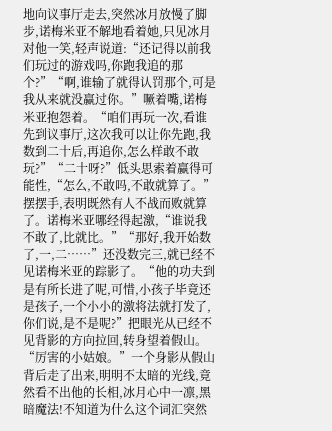地向议事厅走去,突然冰月放慢了脚步,诺梅米亚不解地看着她,只见冰月对他一笑,轻声说道:“还记得以前我们玩过的游戏吗,你跑我追的那个?”“啊,谁输了就得认罚那个,可是我从来就没赢过你。”噘着嘴,诺梅米亚抱怨着。“咱们再玩一次,看谁先到议事厅,这次我可以让你先跑,我数到二十后,再追你,怎么样敢不敢玩?”“二十呀?”低头思索着赢得可能性,“怎么,不敢吗,不敢就算了。”摆摆手,表明既然有人不战而败就算了。诺梅米亚哪经得起激,“谁说我不敢了,比就比。”“那好,我开始数了,一,二……”还没数完三,就已经不见诺梅米亚的踪影了。“他的功夫到是有所长进了呢,可惜,小孩子毕竟还是孩子,一个小小的激将法就打发了,你们说,是不是呢?”把眼光从已经不见背影的方向拉回,转身望着假山。“厉害的小姑娘。”一个身影从假山背后走了出来,明明不太暗的光线,竟然看不出他的长相,冰月心中一凛,黑暗魔法!不知道为什么这个词汇突然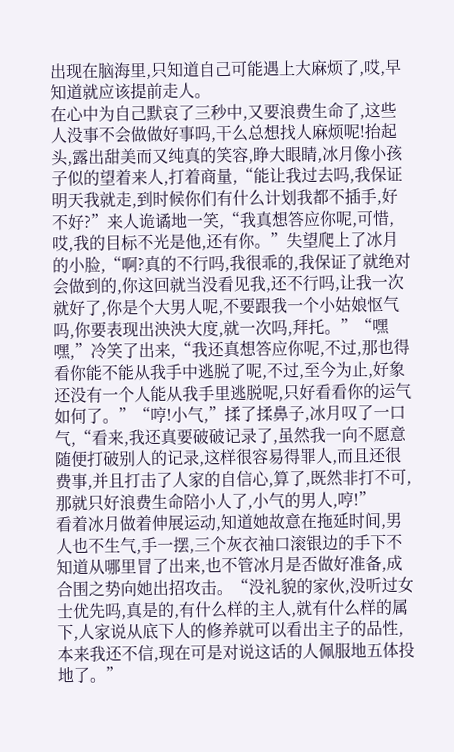出现在脑海里,只知道自己可能遇上大麻烦了,哎,早知道就应该提前走人。
在心中为自己默哀了三秒中,又要浪费生命了,这些人没事不会做做好事吗,干么总想找人麻烦呢!抬起头,露出甜美而又纯真的笑容,睁大眼睛,冰月像小孩子似的望着来人,打着商量,“能让我过去吗,我保证明天我就走,到时候你们有什么计划我都不插手,好不好?”来人诡谲地一笑,“我真想答应你呢,可惜,哎,我的目标不光是他,还有你。”失望爬上了冰月的小脸,“啊?真的不行吗,我很乖的,我保证了就绝对会做到的,你这回就当没看见我,还不行吗,让我一次就好了,你是个大男人呢,不要跟我一个小姑娘怄气吗,你要表现出泱泱大度,就一次吗,拜托。”“嘿嘿,”冷笑了出来,“我还真想答应你呢,不过,那也得看你能不能从我手中逃脱了呢,不过,至今为止,好象还没有一个人能从我手里逃脱呢,只好看看你的运气如何了。”“哼!小气,”揉了揉鼻子,冰月叹了一口气,“看来,我还真要破破记录了,虽然我一向不愿意随便打破别人的记录,这样很容易得罪人,而且还很费事,并且打击了人家的自信心,算了,既然非打不可,那就只好浪费生命陪小人了,小气的男人,哼!”
看着冰月做着伸展运动,知道她故意在拖延时间,男人也不生气,手一摆,三个灰衣袖口滚银边的手下不知道从哪里冒了出来,也不管冰月是否做好准备,成合围之势向她出招攻击。“没礼貌的家伙,没听过女士优先吗,真是的,有什么样的主人,就有什么样的属下,人家说从底下人的修养就可以看出主子的品性,本来我还不信,现在可是对说这话的人佩服地五体投地了。”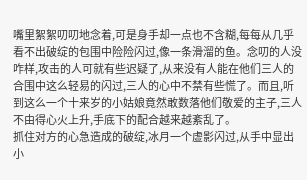嘴里絮絮叨叨地念着,可是身手却一点也不含糊,每每从几乎看不出破绽的包围中险险闪过,像一条滑溜的鱼。念叨的人没咋样,攻击的人可就有些迟疑了,从来没有人能在他们三人的合围中这么轻易的闪过,三人的心中不禁有些慌了。而且,听到这么一个十来岁的小姑娘竟然敢数落他们敬爱的主子,三人不由得心火上升,手底下的配合越来越紊乱了。
抓住对方的心急造成的破绽,冰月一个虚影闪过,从手中显出小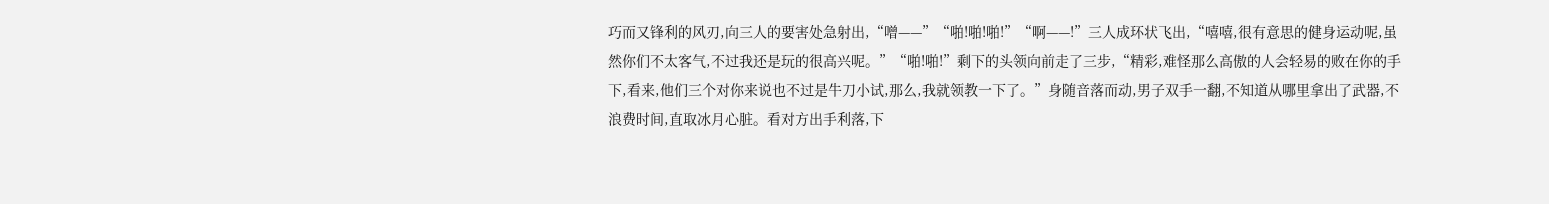巧而又锋利的风刃,向三人的要害处急射出,“噌——”“啪!啪!啪!”“啊——!”三人成环状飞出,“嘻嘻,很有意思的健身运动呢,虽然你们不太客气,不过我还是玩的很高兴呢。”“啪!啪!”剩下的头领向前走了三步,“精彩,难怪那么高傲的人会轻易的败在你的手下,看来,他们三个对你来说也不过是牛刀小试,那么,我就领教一下了。”身随音落而动,男子双手一翻,不知道从哪里拿出了武器,不浪费时间,直取冰月心脏。看对方出手利落,下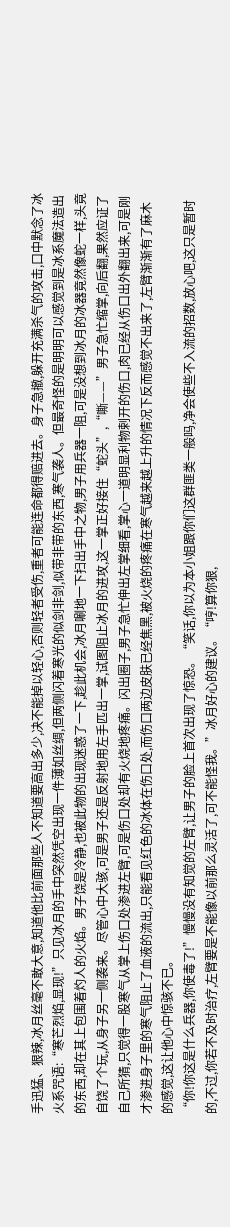手迅猛、狠辣,冰月丝毫不敢大意,知道他比前面那些人不知道要高出多少,决不能掉以轻心,否则轻者受伤,重者可能连命都得赔进去。身子急撤,躲开充满杀气的攻击,口中默念了冰火系咒语:“寒芒烈焰,显现!”只见冰月的手中突然凭空出现一件薄如丝绸,但两侧闪着寒光的似剑非剑,似带非带的东西,寒气袭人。但最奇怪的是明明可以感觉到是冰系魔法造出的东西,却在其上包围着灼人的火焰。男子饶是冷静,也被此物的出现迷惑了一下,趁此机会,冰月唰地一下扫出手中之物,男子用兵器一阻,可是没想到冰月的冰器竟然像蛇一样,头竟自饶了个玩,从身子另一侧袭来。尽管心中大骇,可是男子还是反射地用左手匹出一掌,试图阻止冰月的进攻,这一掌正好接住“蛇头”,“嘶——”男子急忙缩掌,向后翻,果然应证了自己所猜,只觉得一股寒气从掌上伤口处渗进左臂,可是伤口处却有火烧地疼痛。闪出圈子,男子急忙伸出左掌细看,掌心一道明显利物剌开的伤口,肉已经从伤口出外翻出来,可是刚才渗进身子里的寒气阻止了血液的流出,只能看见红色的冰体在伤口处,而伤口两边皮肤已经焦黑,被火烧的疼痛在寒气越来越上升的情况下反而感觉不出来了,左臂渐渐有了麻木的感觉,这让他心中惊骇不已。
“你!你这是什么兵器,你使毒了!”慢慢没有知觉的左臂,让男子的脸上首次出现了惊恐。“笑话,你以为本小姐跟你们这群匪类一般吗,净会使些不入流的招数,放心吧,这只是暂时的,不过,你若不及时治疗,左臂要是不能像以前那么灵活了,可不能怪我。”冰月好心的建议。“哼!算你狠,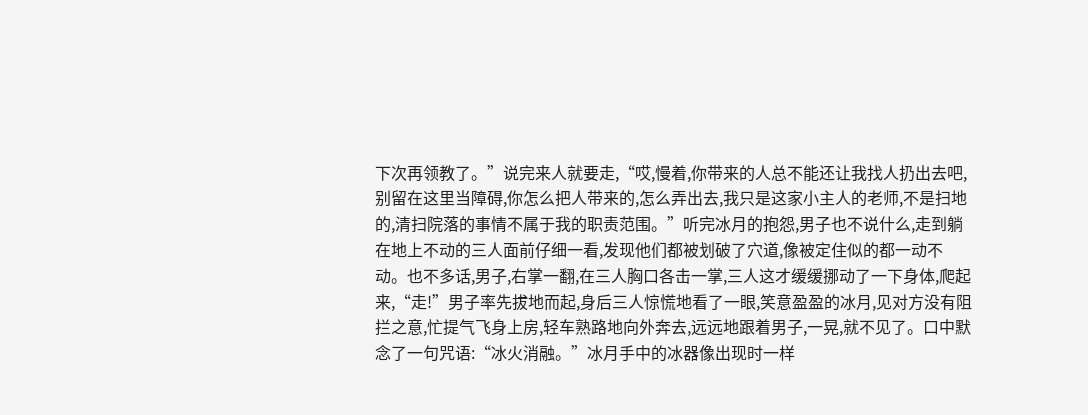下次再领教了。”说完来人就要走,“哎,慢着,你带来的人总不能还让我找人扔出去吧,别留在这里当障碍,你怎么把人带来的,怎么弄出去,我只是这家小主人的老师,不是扫地的,清扫院落的事情不属于我的职责范围。”听完冰月的抱怨,男子也不说什么,走到躺在地上不动的三人面前仔细一看,发现他们都被划破了穴道,像被定住似的都一动不动。也不多话,男子,右掌一翻,在三人胸口各击一掌,三人这才缓缓挪动了一下身体,爬起来,“走!”男子率先拔地而起,身后三人惊慌地看了一眼,笑意盈盈的冰月,见对方没有阻拦之意,忙提气飞身上房,轻车熟路地向外奔去,远远地跟着男子,一晃,就不见了。口中默念了一句咒语:“冰火消融。”冰月手中的冰器像出现时一样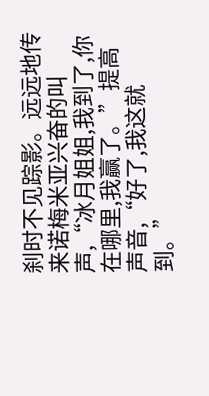刹时不见踪影。远远地传来诺梅米亚兴奋的叫声,“冰月姐姐,我到了,你在哪里,我赢了。”提高声音,“好了,我这就到。”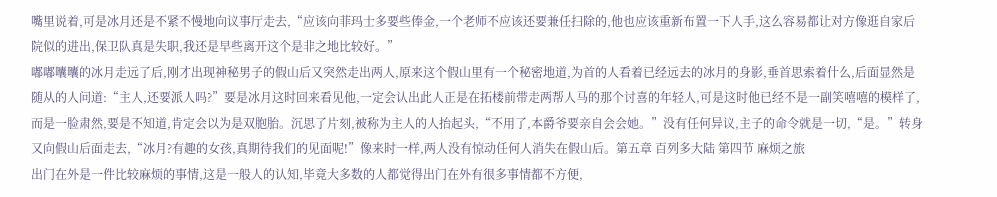嘴里说着,可是冰月还是不紧不慢地向议事厅走去,“应该向菲玛士多要些俸金,一个老师不应该还要兼任扫除的,他也应该重新布置一下人手,这么容易都让对方像逛自家后院似的进出,保卫队真是失职,我还是早些离开这个是非之地比较好。”
嘟嘟囔囔的冰月走远了后,刚才出现神秘男子的假山后又突然走出两人,原来这个假山里有一个秘密地道,为首的人看着已经远去的冰月的身影,垂首思索着什么,后面显然是随从的人问道:“主人,还要派人吗?”要是冰月这时回来看见他,一定会认出此人正是在拓楼前带走两帮人马的那个讨喜的年轻人,可是这时他已经不是一副笑嘻嘻的模样了,而是一脸肃然,要是不知道,肯定会以为是双胞胎。沉思了片刻,被称为主人的人抬起头,“不用了,本爵爷要亲自会会她。”没有任何异议,主子的命令就是一切,“是。”转身又向假山后面走去,“冰月?有趣的女孩,真期待我们的见面呢!”像来时一样,两人没有惊动任何人消失在假山后。第五章 百列多大陆 第四节 麻烦之旅
出门在外是一件比较麻烦的事情,这是一般人的认知,毕竟大多数的人都觉得出门在外有很多事情都不方便,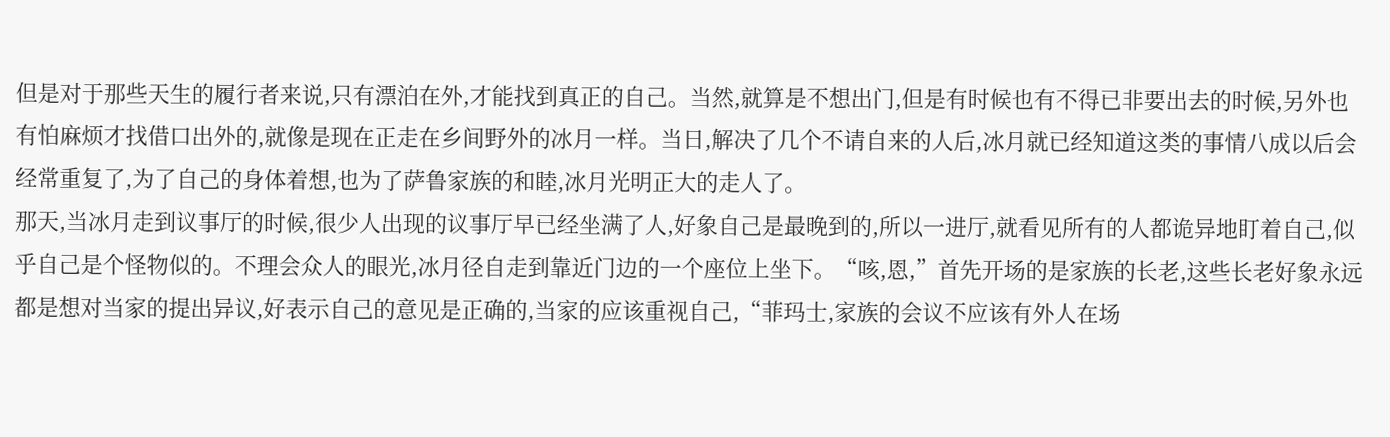但是对于那些天生的履行者来说,只有漂泊在外,才能找到真正的自己。当然,就算是不想出门,但是有时候也有不得已非要出去的时候,另外也有怕麻烦才找借口出外的,就像是现在正走在乡间野外的冰月一样。当日,解决了几个不请自来的人后,冰月就已经知道这类的事情八成以后会经常重复了,为了自己的身体着想,也为了萨鲁家族的和睦,冰月光明正大的走人了。
那天,当冰月走到议事厅的时候,很少人出现的议事厅早已经坐满了人,好象自己是最晚到的,所以一进厅,就看见所有的人都诡异地盯着自己,似乎自己是个怪物似的。不理会众人的眼光,冰月径自走到靠近门边的一个座位上坐下。“咳,恩,”首先开场的是家族的长老,这些长老好象永远都是想对当家的提出异议,好表示自己的意见是正确的,当家的应该重视自己,“菲玛士,家族的会议不应该有外人在场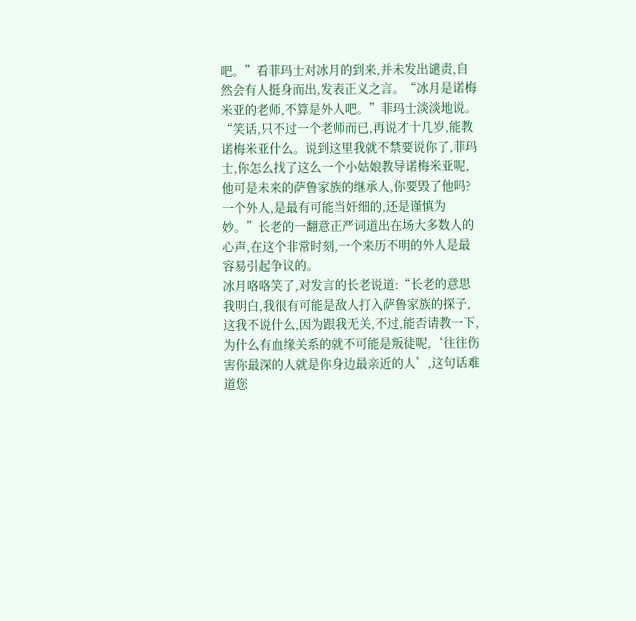吧。”看菲玛士对冰月的到来,并未发出谴责,自然会有人挺身而出,发表正义之言。“冰月是诺梅米亚的老师,不算是外人吧。”菲玛士淡淡地说。“笑话,只不过一个老师而已,再说才十几岁,能教诺梅米亚什么。说到这里我就不禁要说你了,菲玛士,你怎么找了这么一个小姑娘教导诺梅米亚呢,他可是未来的萨鲁家族的继承人,你要毁了他吗?一个外人,是最有可能当奸细的,还是谨慎为妙。”长老的一翻意正严词道出在场大多数人的心声,在这个非常时刻,一个来历不明的外人是最容易引起争议的。
冰月咯咯笑了,对发言的长老说道:“长老的意思我明白,我很有可能是敌人打入萨鲁家族的探子,这我不说什么,因为跟我无关,不过,能否请教一下,为什么有血缘关系的就不可能是叛徒呢,‘往往伤害你最深的人就是你身边最亲近的人’,这句话难道您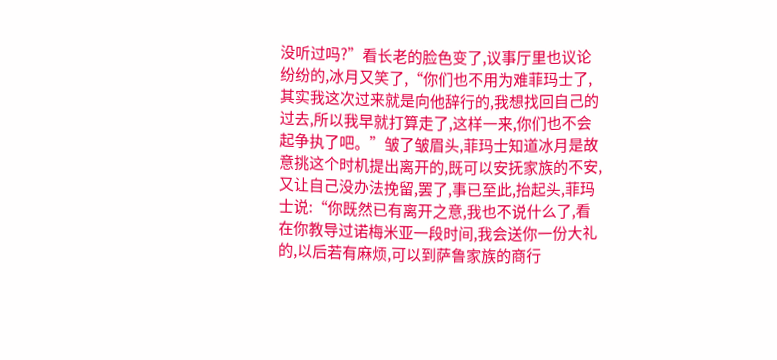没听过吗?”看长老的脸色变了,议事厅里也议论纷纷的,冰月又笑了,“你们也不用为难菲玛士了,其实我这次过来就是向他辞行的,我想找回自己的过去,所以我早就打算走了,这样一来,你们也不会起争执了吧。”皱了皱眉头,菲玛士知道冰月是故意挑这个时机提出离开的,既可以安抚家族的不安,又让自己没办法挽留,罢了,事已至此,抬起头,菲玛士说:“你既然已有离开之意,我也不说什么了,看在你教导过诺梅米亚一段时间,我会送你一份大礼的,以后若有麻烦,可以到萨鲁家族的商行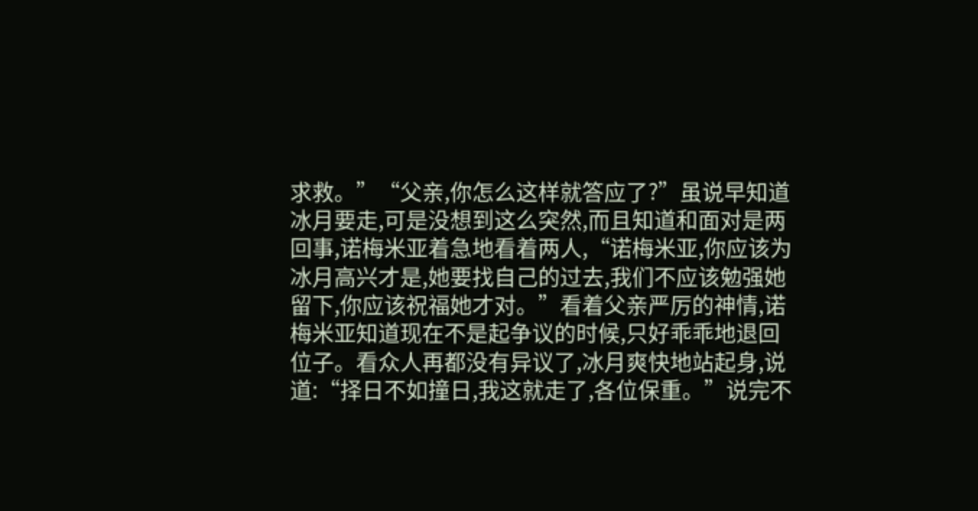求救。”“父亲,你怎么这样就答应了?”虽说早知道冰月要走,可是没想到这么突然,而且知道和面对是两回事,诺梅米亚着急地看着两人,“诺梅米亚,你应该为冰月高兴才是,她要找自己的过去,我们不应该勉强她留下,你应该祝福她才对。”看着父亲严厉的神情,诺梅米亚知道现在不是起争议的时候,只好乖乖地退回位子。看众人再都没有异议了,冰月爽快地站起身,说道:“择日不如撞日,我这就走了,各位保重。”说完不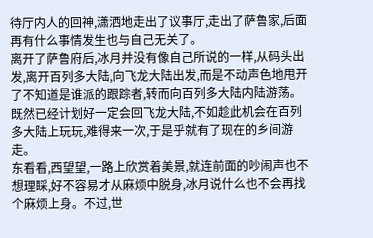待厅内人的回神,潇洒地走出了议事厅,走出了萨鲁家,后面再有什么事情发生也与自己无关了。
离开了萨鲁府后,冰月并没有像自己所说的一样,从码头出发,离开百列多大陆,向飞龙大陆出发,而是不动声色地甩开了不知道是谁派的跟踪者,转而向百列多大陆内陆游荡。既然已经计划好一定会回飞龙大陆,不如趁此机会在百列多大陆上玩玩,难得来一次,于是乎就有了现在的乡间游走。
东看看,西望望,一路上欣赏着美景,就连前面的吵闹声也不想理睬,好不容易才从麻烦中脱身,冰月说什么也不会再找个麻烦上身。不过,世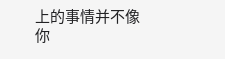上的事情并不像你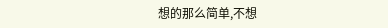想的那么简单,不想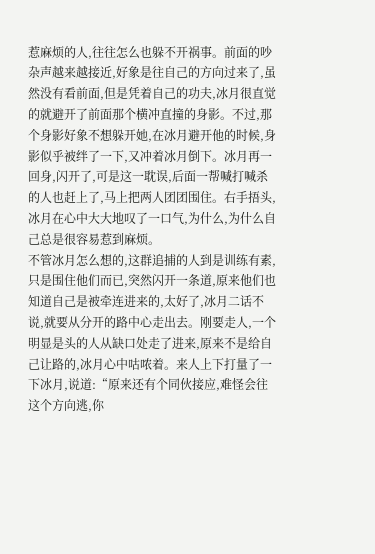惹麻烦的人,往往怎么也躲不开祸事。前面的吵杂声越来越接近,好象是往自己的方向过来了,虽然没有看前面,但是凭着自己的功夫,冰月很直觉的就避开了前面那个横冲直撞的身影。不过,那个身影好象不想躲开她,在冰月避开他的时候,身影似乎被绊了一下,又冲着冰月倒下。冰月再一回身,闪开了,可是这一耽误,后面一帮喊打喊杀的人也赶上了,马上把两人团团围住。右手捂头,冰月在心中大大地叹了一口气,为什么,为什么自己总是很容易惹到麻烦。
不管冰月怎么想的,这群追捕的人到是训练有素,只是围住他们而已,突然闪开一条道,原来他们也知道自己是被牵连进来的,太好了,冰月二话不说,就要从分开的路中心走出去。刚要走人,一个明显是头的人从缺口处走了进来,原来不是给自己让路的,冰月心中咕哝着。来人上下打量了一下冰月,说道:“原来还有个同伙接应,难怪会往这个方向逃,你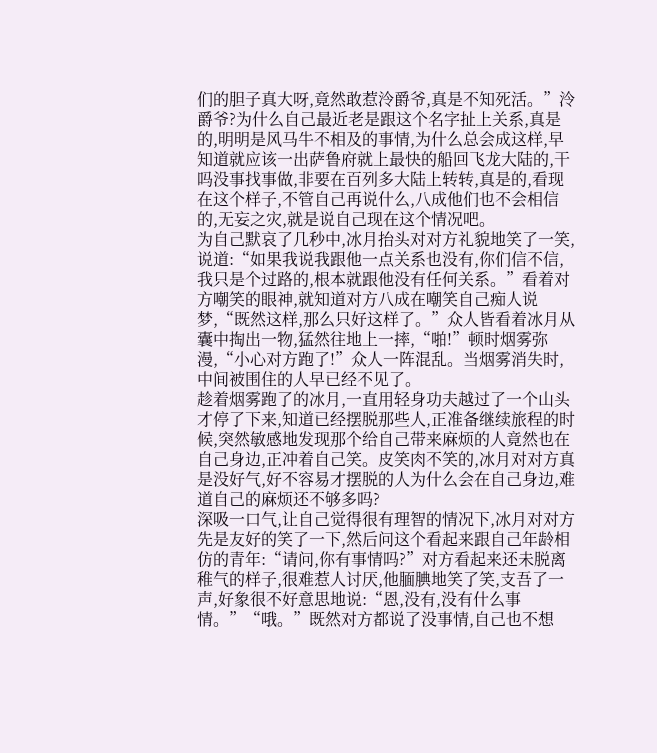们的胆子真大呀,竟然敢惹泠爵爷,真是不知死活。”泠爵爷?为什么自己最近老是跟这个名字扯上关系,真是的,明明是风马牛不相及的事情,为什么总会成这样,早知道就应该一出萨鲁府就上最快的船回飞龙大陆的,干吗没事找事做,非要在百列多大陆上转转,真是的,看现在这个样子,不管自己再说什么,八成他们也不会相信的,无妄之灾,就是说自己现在这个情况吧。
为自己默哀了几秒中,冰月抬头对对方礼貌地笑了一笑,说道:“如果我说我跟他一点关系也没有,你们信不信,我只是个过路的,根本就跟他没有任何关系。”看着对方嘲笑的眼神,就知道对方八成在嘲笑自己痴人说梦,“既然这样,那么只好这样了。”众人皆看着冰月从囊中掏出一物,猛然往地上一摔,“啪!”顿时烟雾弥漫,“小心对方跑了!”众人一阵混乱。当烟雾消失时,中间被围住的人早已经不见了。
趁着烟雾跑了的冰月,一直用轻身功夫越过了一个山头才停了下来,知道已经摆脱那些人,正准备继续旅程的时候,突然敏感地发现那个给自己带来麻烦的人竟然也在自己身边,正冲着自己笑。皮笑肉不笑的,冰月对对方真是没好气,好不容易才摆脱的人为什么会在自己身边,难道自己的麻烦还不够多吗?
深吸一口气,让自己觉得很有理智的情况下,冰月对对方先是友好的笑了一下,然后问这个看起来跟自己年龄相仿的青年:“请问,你有事情吗?”对方看起来还未脱离稚气的样子,很难惹人讨厌,他腼腆地笑了笑,支吾了一声,好象很不好意思地说:“恩,没有,没有什么事情。”“哦。”既然对方都说了没事情,自己也不想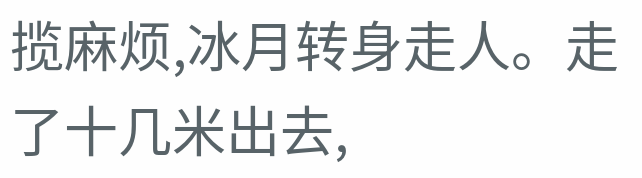揽麻烦,冰月转身走人。走了十几米出去,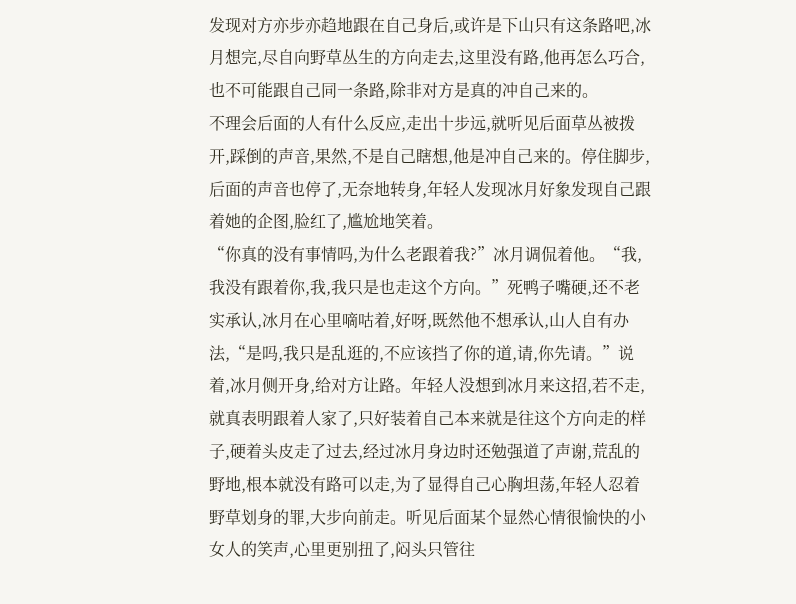发现对方亦步亦趋地跟在自己身后,或许是下山只有这条路吧,冰月想完,尽自向野草丛生的方向走去,这里没有路,他再怎么巧合,也不可能跟自己同一条路,除非对方是真的冲自己来的。
不理会后面的人有什么反应,走出十步远,就听见后面草丛被拨开,踩倒的声音,果然,不是自己瞎想,他是冲自己来的。停住脚步,后面的声音也停了,无奈地转身,年轻人发现冰月好象发现自己跟着她的企图,脸红了,尴尬地笑着。
“你真的没有事情吗,为什么老跟着我?”冰月调侃着他。“我,我没有跟着你,我,我只是也走这个方向。”死鸭子嘴硬,还不老实承认,冰月在心里嘀咕着,好呀,既然他不想承认,山人自有办法,“是吗,我只是乱逛的,不应该挡了你的道,请,你先请。”说着,冰月侧开身,给对方让路。年轻人没想到冰月来这招,若不走,就真表明跟着人家了,只好装着自己本来就是往这个方向走的样子,硬着头皮走了过去,经过冰月身边时还勉强道了声谢,荒乱的野地,根本就没有路可以走,为了显得自己心胸坦荡,年轻人忍着野草划身的罪,大步向前走。听见后面某个显然心情很愉快的小女人的笑声,心里更别扭了,闷头只管往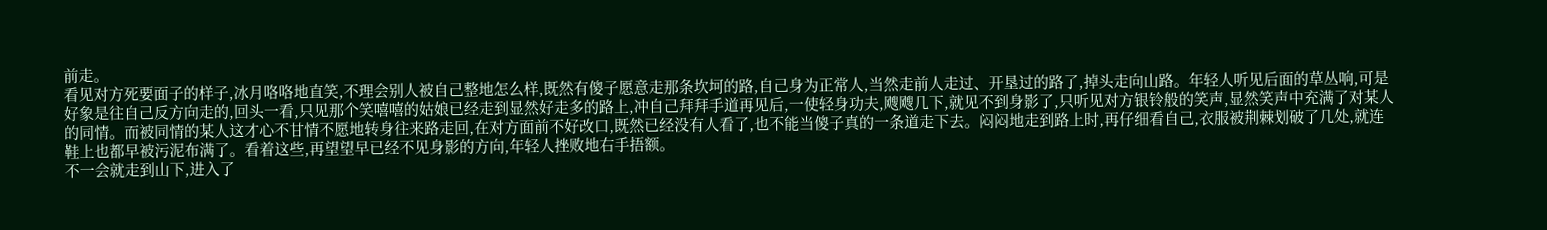前走。
看见对方死要面子的样子,冰月咯咯地直笑,不理会别人被自己整地怎么样,既然有傻子愿意走那条坎坷的路,自己身为正常人,当然走前人走过、开垦过的路了,掉头走向山路。年轻人听见后面的草丛响,可是好象是往自己反方向走的,回头一看,只见那个笑嘻嘻的姑娘已经走到显然好走多的路上,冲自己拜拜手道再见后,一使轻身功夫,飕飕几下,就见不到身影了,只听见对方银铃般的笑声,显然笑声中充满了对某人的同情。而被同情的某人这才心不甘情不愿地转身往来路走回,在对方面前不好改口,既然已经没有人看了,也不能当傻子真的一条道走下去。闷闷地走到路上时,再仔细看自己,衣服被荆棘划破了几处,就连鞋上也都早被污泥布满了。看着这些,再望望早已经不见身影的方向,年轻人挫败地右手捂额。
不一会就走到山下,进入了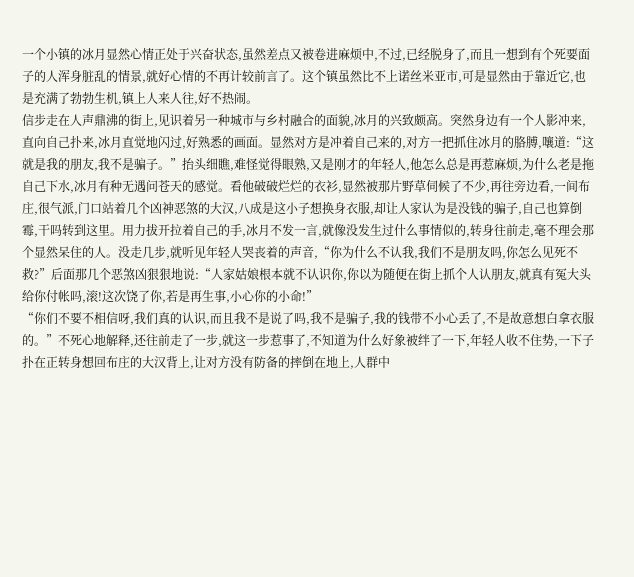一个小镇的冰月显然心情正处于兴奋状态,虽然差点又被卷进麻烦中,不过,已经脱身了,而且一想到有个死要面子的人浑身脏乱的情景,就好心情的不再计较前言了。这个镇虽然比不上诺丝米亚市,可是显然由于靠近它,也是充满了勃勃生机,镇上人来人往,好不热闹。
信步走在人声鼎沸的街上,见识着另一种城市与乡村融合的面貌,冰月的兴致颇高。突然身边有一个人影冲来,直向自己扑来,冰月直觉地闪过,好熟悉的画面。显然对方是冲着自己来的,对方一把抓住冰月的胳膊,嚷道:“这就是我的朋友,我不是骗子。”抬头细瞧,难怪觉得眼熟,又是刚才的年轻人,他怎么总是再惹麻烦,为什么老是拖自己下水,冰月有种无遇问苍天的感觉。看他破破烂烂的衣衫,显然被那片野草伺候了不少,再往旁边看,一间布庄,很气派,门口站着几个凶神恶煞的大汉,八成是这小子想换身衣服,却让人家认为是没钱的骗子,自己也算倒霉,干吗转到这里。用力拔开拉着自己的手,冰月不发一言,就像没发生过什么事情似的,转身往前走,毫不理会那个显然呆住的人。没走几步,就听见年轻人哭丧着的声音,“你为什么不认我,我们不是朋友吗,你怎么见死不救?”后面那几个恶煞凶狠狠地说:“人家姑娘根本就不认识你,你以为随便在街上抓个人认朋友,就真有冤大头给你付帐吗,滚!这次饶了你,若是再生事,小心你的小命!”
“你们不要不相信呀,我们真的认识,而且我不是说了吗,我不是骗子,我的钱带不小心丢了,不是故意想白拿衣服的。”不死心地解释,还往前走了一步,就这一步惹事了,不知道为什么好象被绊了一下,年轻人收不住势,一下子扑在正转身想回布庄的大汉背上,让对方没有防备的摔倒在地上,人群中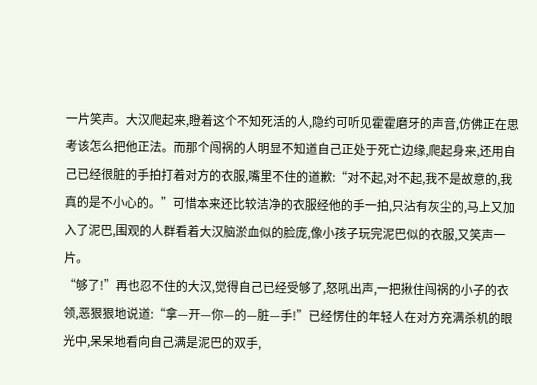一片笑声。大汉爬起来,瞪着这个不知死活的人,隐约可听见霍霍磨牙的声音,仿佛正在思考该怎么把他正法。而那个闯祸的人明显不知道自己正处于死亡边缘,爬起身来,还用自己已经很脏的手拍打着对方的衣服,嘴里不住的道歉:“对不起,对不起,我不是故意的,我真的是不小心的。”可惜本来还比较洁净的衣服经他的手一拍,只沾有灰尘的,马上又加入了泥巴,围观的人群看着大汉脑淤血似的脸庞,像小孩子玩完泥巴似的衣服,又笑声一片。
“够了!”再也忍不住的大汉,觉得自己已经受够了,怒吼出声,一把揪住闯祸的小子的衣领,恶狠狠地说道:“拿—开—你—的—脏—手!”已经愣住的年轻人在对方充满杀机的眼光中,呆呆地看向自己满是泥巴的双手,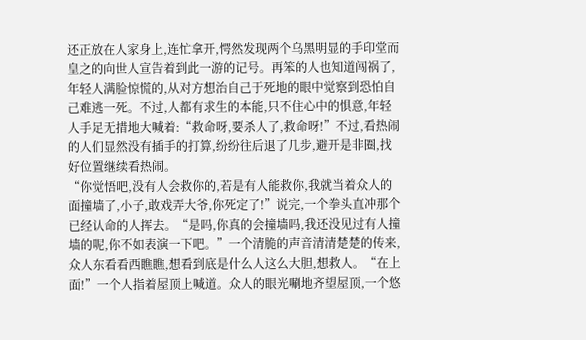还正放在人家身上,连忙拿开,愕然发现两个乌黑明显的手印堂而皇之的向世人宣告着到此一游的记号。再笨的人也知道闯祸了,年轻人满脸惊慌的,从对方想治自己于死地的眼中觉察到恐怕自己难逃一死。不过,人都有求生的本能,只不住心中的惧意,年轻人手足无措地大喊着:“救命呀,要杀人了,救命呀!”不过,看热闹的人们显然没有插手的打算,纷纷往后退了几步,避开是非圈,找好位置继续看热闹。
“你觉悟吧,没有人会救你的,若是有人能救你,我就当着众人的面撞墙了,小子,敢戏弄大爷,你死定了!”说完,一个拳头直冲那个已经认命的人挥去。“是吗,你真的会撞墙吗,我还没见过有人撞墙的呢,你不如表演一下吧。”一个清脆的声音清清楚楚的传来,众人东看看西瞧瞧,想看到底是什么人这么大胆,想救人。“在上面!”一个人指着屋顶上喊道。众人的眼光唰地齐望屋顶,一个悠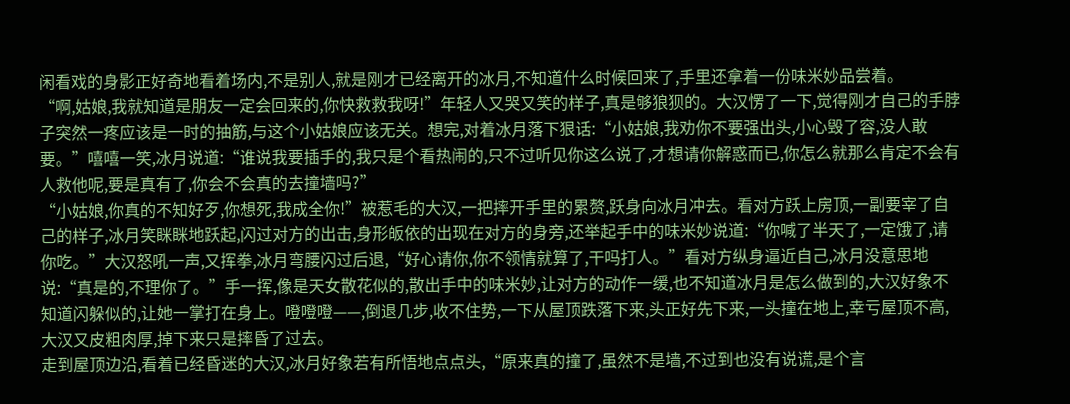闲看戏的身影正好奇地看着场内,不是别人,就是刚才已经离开的冰月,不知道什么时候回来了,手里还拿着一份味米妙品尝着。
“啊,姑娘,我就知道是朋友一定会回来的,你快救救我呀!”年轻人又哭又笑的样子,真是够狼狈的。大汉愣了一下,觉得刚才自己的手脖子突然一疼应该是一时的抽筋,与这个小姑娘应该无关。想完,对着冰月落下狠话:“小姑娘,我劝你不要强出头,小心毁了容,没人敢要。”嘻嘻一笑,冰月说道:“谁说我要插手的,我只是个看热闹的,只不过听见你这么说了,才想请你解惑而已,你怎么就那么肯定不会有人救他呢,要是真有了,你会不会真的去撞墙吗?”
“小姑娘,你真的不知好歹,你想死,我成全你!”被惹毛的大汉,一把摔开手里的累赘,跃身向冰月冲去。看对方跃上房顶,一副要宰了自己的样子,冰月笑眯眯地跃起,闪过对方的出击,身形皈依的出现在对方的身旁,还举起手中的味米妙说道:“你喊了半天了,一定饿了,请你吃。”大汉怒吼一声,又挥拳,冰月弯腰闪过后退,“好心请你,你不领情就算了,干吗打人。”看对方纵身逼近自己,冰月没意思地说:“真是的,不理你了。”手一挥,像是天女散花似的,散出手中的味米妙,让对方的动作一缓,也不知道冰月是怎么做到的,大汉好象不知道闪躲似的,让她一掌打在身上。噔噔噔——,倒退几步,收不住势,一下从屋顶跌落下来,头正好先下来,一头撞在地上,幸亏屋顶不高,大汉又皮粗肉厚,掉下来只是摔昏了过去。
走到屋顶边沿,看着已经昏迷的大汉,冰月好象若有所悟地点点头,“原来真的撞了,虽然不是墙,不过到也没有说谎,是个言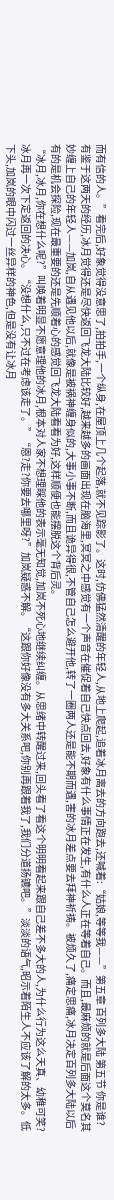而有信的人。”看完后,好象觉得没意思了,拍拍手,一个纵身,在屋顶上几个起落,就不见踪影了。这时,仿佛猛然清醒的年轻人,从地上爬起,追着冰月离去的方向跑去,还喊着:“姑娘,等等我——”第五章 百列多大陆 第五节 你是谁?
有鉴于这两天的经历,冰月觉得还是尽快返回飞龙大陆比较好,越来越多的画面出现在脑海里,冥冥之中感觉有一个声音在催促着自己快点回去,好象有什么事情正在发生,有什么人正在等着自己。而且,最麻烦的就是后面这个莫名其妙缠上自己的年轻人——加岚,自从遇见他以后,就像是被祸神缠身似的,大事小事不断,而且诡异得很,不管自己怎么避开他,转了一圈两人还是能不期而遇,害的冰月差点要去拜神祈祷。被烦久了,痛定思痛,冰月决定百列多大陆以后有的是机会探险,现在最重要的还是先顺着心的感觉回飞龙大陆看看为好,这样顺便也能摆脱这个背后灵。
“冰月,冰月,你在想什么呢?”叫唤着明显不愿意理他的冰月,根本对人家不想理睬他的表示毫无知觉,加岚不死心地继续纠缠。从思绪中转醒过来,回头看了看这个明明看起来跟自己差不多大的人,为什么行为这么天真、幼稚可笑?冰月再一次下定返回的决心。“没想什么,只不过在考虑该走了。”“恩?走?你要去哪里呀?”加岚疑惑不解。“这跟你好像没有多大关系吧,你别再跟着我了,我们分道扬镳吧。”淡淡的语气,昭示着陌生人不应该了解的太多。低下头,加岚的眼中闪过一丝异样的神色,但是没有让冰月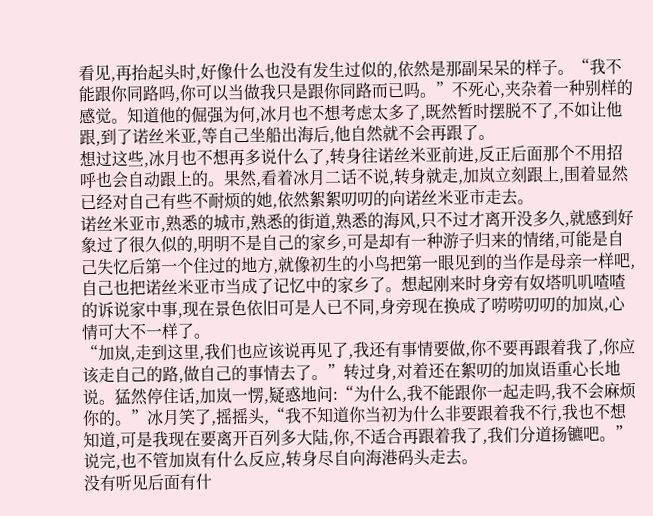看见,再抬起头时,好像什么也没有发生过似的,依然是那副呆呆的样子。“我不能跟你同路吗,你可以当做我只是跟你同路而已吗。”不死心,夹杂着一种别样的感觉。知道他的倔强为何,冰月也不想考虑太多了,既然暂时摆脱不了,不如让他跟,到了诺丝米亚,等自己坐船出海后,他自然就不会再跟了。
想过这些,冰月也不想再多说什么了,转身往诺丝米亚前进,反正后面那个不用招呼也会自动跟上的。果然,看着冰月二话不说,转身就走,加岚立刻跟上,围着显然已经对自己有些不耐烦的她,依然絮絮叨叨的向诺丝米亚市走去。
诺丝米亚市,熟悉的城市,熟悉的街道,熟悉的海风,只不过才离开没多久,就感到好象过了很久似的,明明不是自己的家乡,可是却有一种游子归来的情绪,可能是自己失忆后第一个住过的地方,就像初生的小鸟把第一眼见到的当作是母亲一样吧,自己也把诺丝米亚市当成了记忆中的家乡了。想起刚来时身旁有奴塔叽叽喳喳的诉说家中事,现在景色依旧可是人已不同,身旁现在换成了唠唠叨叨的加岚,心情可大不一样了。
“加岚,走到这里,我们也应该说再见了,我还有事情要做,你不要再跟着我了,你应该走自己的路,做自己的事情去了。”转过身,对着还在絮叨的加岚语重心长地说。猛然停住话,加岚一愣,疑惑地问:“为什么,我不能跟你一起走吗,我不会麻烦你的。”冰月笑了,摇摇头,“我不知道你当初为什么非要跟着我不行,我也不想知道,可是我现在要离开百列多大陆,你,不适合再跟着我了,我们分道扬镳吧。”说完,也不管加岚有什么反应,转身尽自向海港码头走去。
没有听见后面有什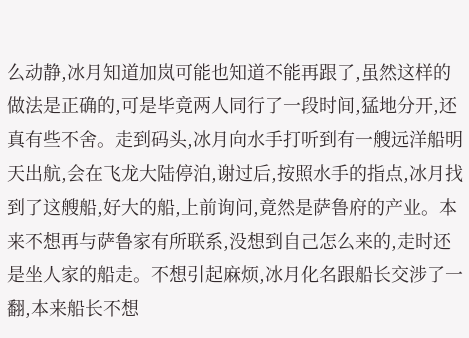么动静,冰月知道加岚可能也知道不能再跟了,虽然这样的做法是正确的,可是毕竟两人同行了一段时间,猛地分开,还真有些不舍。走到码头,冰月向水手打听到有一艘远洋船明天出航,会在飞龙大陆停泊,谢过后,按照水手的指点,冰月找到了这艘船,好大的船,上前询问,竟然是萨鲁府的产业。本来不想再与萨鲁家有所联系,没想到自己怎么来的,走时还是坐人家的船走。不想引起麻烦,冰月化名跟船长交涉了一翻,本来船长不想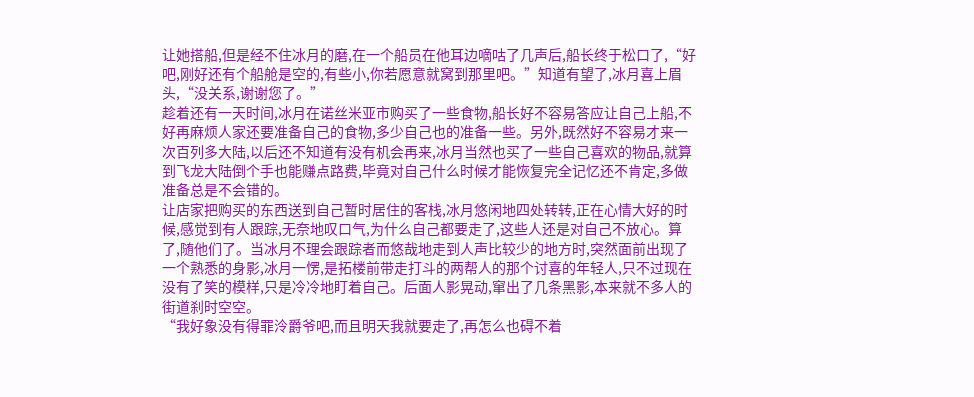让她搭船,但是经不住冰月的磨,在一个船员在他耳边嘀咕了几声后,船长终于松口了,“好吧,刚好还有个船舱是空的,有些小,你若愿意就窝到那里吧。”知道有望了,冰月喜上眉头,“没关系,谢谢您了。”
趁着还有一天时间,冰月在诺丝米亚市购买了一些食物,船长好不容易答应让自己上船,不好再麻烦人家还要准备自己的食物,多少自己也的准备一些。另外,既然好不容易才来一次百列多大陆,以后还不知道有没有机会再来,冰月当然也买了一些自己喜欢的物品,就算到飞龙大陆倒个手也能赚点路费,毕竟对自己什么时候才能恢复完全记忆还不肯定,多做准备总是不会错的。
让店家把购买的东西送到自己暂时居住的客栈,冰月悠闲地四处转转,正在心情大好的时候,感觉到有人跟踪,无奈地叹口气,为什么自己都要走了,这些人还是对自己不放心。算了,随他们了。当冰月不理会跟踪者而悠哉地走到人声比较少的地方时,突然面前出现了一个熟悉的身影,冰月一愣,是拓楼前带走打斗的两帮人的那个讨喜的年轻人,只不过现在没有了笑的模样,只是冷冷地盯着自己。后面人影晃动,窜出了几条黑影,本来就不多人的街道刹时空空。
“我好象没有得罪泠爵爷吧,而且明天我就要走了,再怎么也碍不着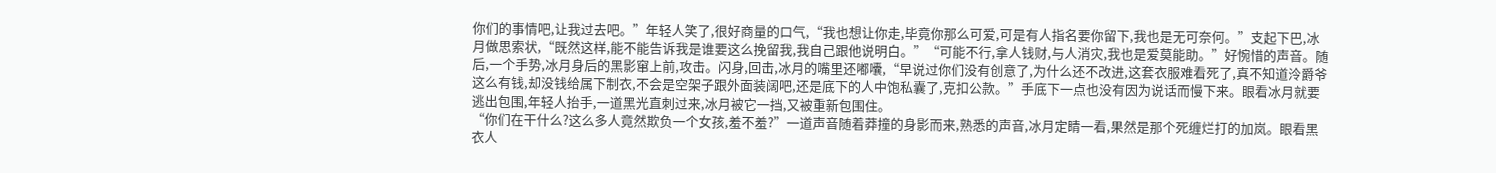你们的事情吧,让我过去吧。”年轻人笑了,很好商量的口气,“我也想让你走,毕竟你那么可爱,可是有人指名要你留下,我也是无可奈何。”支起下巴,冰月做思索状,“既然这样,能不能告诉我是谁要这么挽留我,我自己跟他说明白。”“可能不行,拿人钱财,与人消灾,我也是爱莫能助。”好惋惜的声音。随后,一个手势,冰月身后的黑影窜上前,攻击。闪身,回击,冰月的嘴里还嘟囔,“早说过你们没有创意了,为什么还不改进,这套衣服难看死了,真不知道泠爵爷这么有钱,却没钱给属下制衣,不会是空架子跟外面装阔吧,还是底下的人中饱私囊了,克扣公款。”手底下一点也没有因为说话而慢下来。眼看冰月就要逃出包围,年轻人抬手,一道黑光直刺过来,冰月被它一挡,又被重新包围住。
“你们在干什么?这么多人竟然欺负一个女孩,羞不羞?”一道声音随着莽撞的身影而来,熟悉的声音,冰月定睛一看,果然是那个死缠烂打的加岚。眼看黑衣人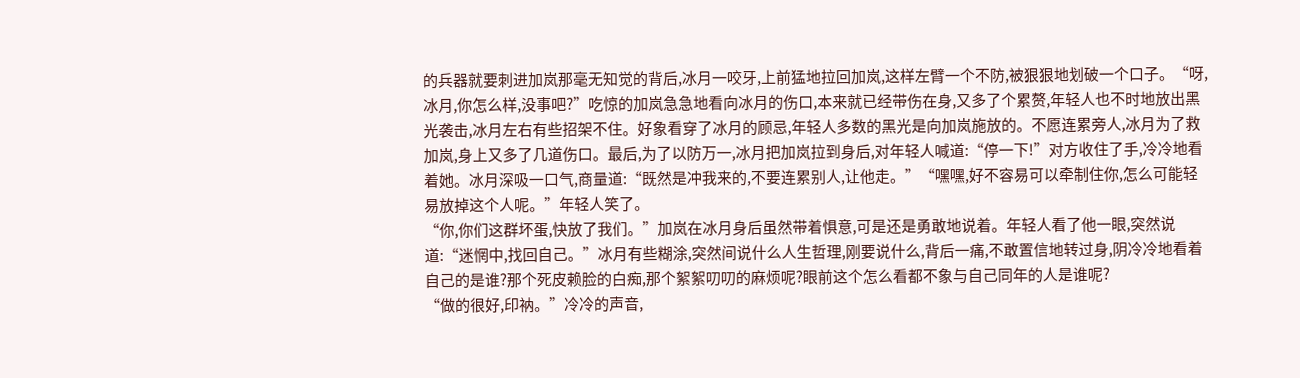的兵器就要刺进加岚那毫无知觉的背后,冰月一咬牙,上前猛地拉回加岚,这样左臂一个不防,被狠狠地划破一个口子。“呀,冰月,你怎么样,没事吧?”吃惊的加岚急急地看向冰月的伤口,本来就已经带伤在身,又多了个累赘,年轻人也不时地放出黑光袭击,冰月左右有些招架不住。好象看穿了冰月的顾忌,年轻人多数的黑光是向加岚施放的。不愿连累旁人,冰月为了救加岚,身上又多了几道伤口。最后,为了以防万一,冰月把加岚拉到身后,对年轻人喊道:“停一下!”对方收住了手,冷冷地看着她。冰月深吸一口气,商量道:“既然是冲我来的,不要连累别人,让他走。”“嘿嘿,好不容易可以牵制住你,怎么可能轻易放掉这个人呢。”年轻人笑了。
“你,你们这群坏蛋,快放了我们。”加岚在冰月身后虽然带着惧意,可是还是勇敢地说着。年轻人看了他一眼,突然说道:“迷惘中,找回自己。”冰月有些糊涂,突然间说什么人生哲理,刚要说什么,背后一痛,不敢置信地转过身,阴冷冷地看着自己的是谁?那个死皮赖脸的白痴,那个絮絮叨叨的麻烦呢?眼前这个怎么看都不象与自己同年的人是谁呢?
“做的很好,印衲。”冷冷的声音,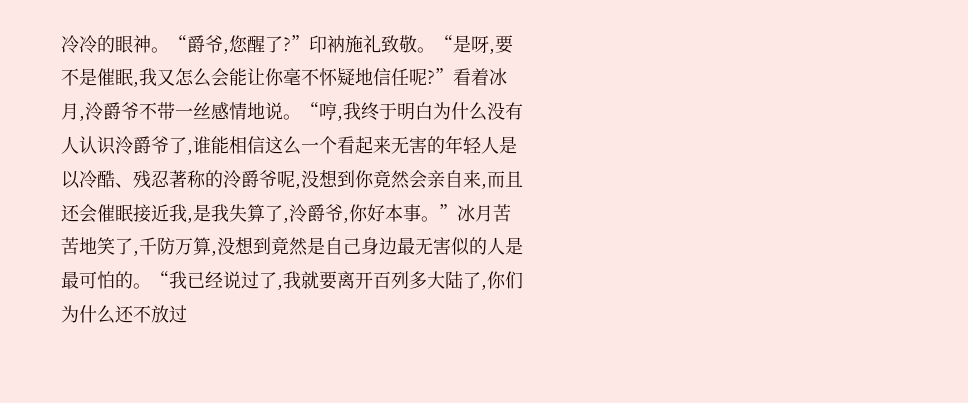冷冷的眼神。“爵爷,您醒了?”印衲施礼致敬。“是呀,要不是催眠,我又怎么会能让你毫不怀疑地信任呢?”看着冰月,泠爵爷不带一丝感情地说。“哼,我终于明白为什么没有人认识泠爵爷了,谁能相信这么一个看起来无害的年轻人是以冷酷、残忍著称的泠爵爷呢,没想到你竟然会亲自来,而且还会催眠接近我,是我失算了,泠爵爷,你好本事。”冰月苦苦地笑了,千防万算,没想到竟然是自己身边最无害似的人是最可怕的。“我已经说过了,我就要离开百列多大陆了,你们为什么还不放过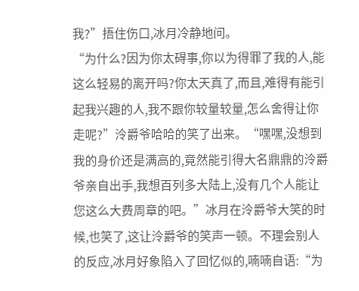我?”捂住伤口,冰月冷静地问。
“为什么?因为你太碍事,你以为得罪了我的人,能这么轻易的离开吗?你太天真了,而且,难得有能引起我兴趣的人,我不跟你较量较量,怎么舍得让你走呢?”泠爵爷哈哈的笑了出来。“嘿嘿,没想到我的身价还是满高的,竟然能引得大名鼎鼎的泠爵爷亲自出手,我想百列多大陆上,没有几个人能让您这么大费周章的吧。”冰月在泠爵爷大笑的时候,也笑了,这让泠爵爷的笑声一顿。不理会别人的反应,冰月好象陷入了回忆似的,喃喃自语:“为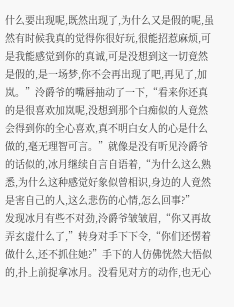什么要出现呢,既然出现了,为什么又是假的呢,虽然有时候我真的觉得你很好玩,很能招惹麻烦,可是我能感觉到你的真诚,可是没想到这一切竟然是假的,是一场梦,你不会再出现了吧,再见了,加岚。”泠爵爷的嘴唇抽动了一下,“看来你还真的是很喜欢加岚呢,没想到那个白痴似的人竟然会得到你的全心喜欢,真不明白女人的心是什么做的,毫无理智可言。”就像是没有听见泠爵爷的话似的,冰月继续自言自语着,“为什么这么熟悉,为什么这种感觉好象似曾相识,身边的人竟然是害自己的人,这么悲伤的心情,怎么回事?”
发现冰月有些不对劲,泠爵爷皱皱眉,“你又再故弄玄虚什么了,”转身对手下下令,“你们还愣着做什么,还不抓住她?”手下的人仿佛恍然大悟似的,扑上前捉拿冰月。没看见对方的动作,也无心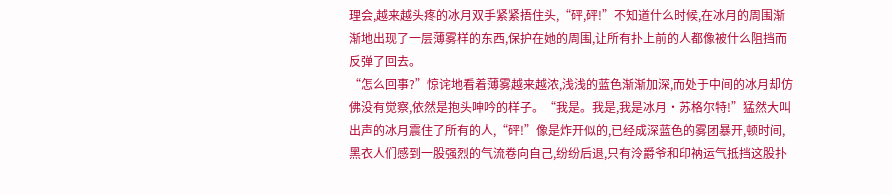理会,越来越头疼的冰月双手紧紧捂住头,“砰,砰!”不知道什么时候,在冰月的周围渐渐地出现了一层薄雾样的东西,保护在她的周围,让所有扑上前的人都像被什么阻挡而反弹了回去。
“怎么回事?”惊诧地看着薄雾越来越浓,浅浅的蓝色渐渐加深,而处于中间的冰月却仿佛没有觉察,依然是抱头呻吟的样子。“我是。我是,我是冰月·苏格尔特!”猛然大叫出声的冰月震住了所有的人,“砰!”像是炸开似的,已经成深蓝色的雾团暴开,顿时间,黑衣人们感到一股强烈的气流卷向自己,纷纷后退,只有泠爵爷和印衲运气抵挡这股扑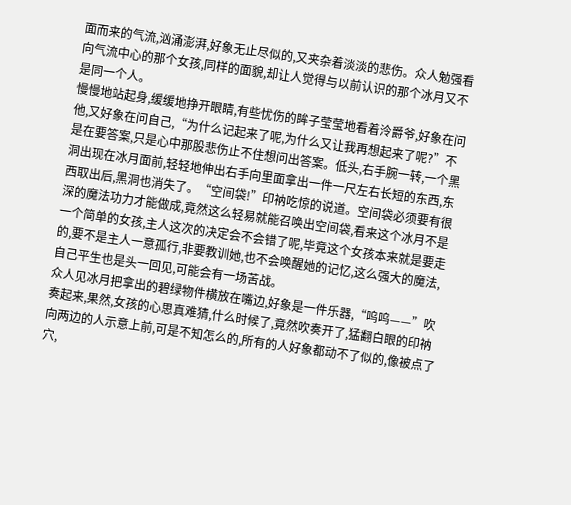面而来的气流,汹涌澎湃,好象无止尽似的,又夹杂着淡淡的悲伤。众人勉强看向气流中心的那个女孩,同样的面貌,却让人觉得与以前认识的那个冰月又不是同一个人。
慢慢地站起身,缓缓地挣开眼睛,有些忧伤的眸子莹莹地看着泠爵爷,好象在问他,又好象在问自己,“为什么记起来了呢,为什么又让我再想起来了呢?”不是在要答案,只是心中那股悲伤止不住想问出答案。低头,右手腕一转,一个黑洞出现在冰月面前,轻轻地伸出右手向里面拿出一件一尺左右长短的东西,东西取出后,黑洞也消失了。“空间袋!”印衲吃惊的说道。空间袋必须要有很深的魔法功力才能做成,竟然这么轻易就能召唤出空间袋,看来这个冰月不是一个简单的女孩,主人这次的决定会不会错了呢,毕竟这个女孩本来就是要走的,要不是主人一意孤行,非要教训她,也不会唤醒她的记忆,这么强大的魔法,自己平生也是头一回见,可能会有一场苦战。
众人见冰月把拿出的碧绿物件横放在嘴边,好象是一件乐器,“呜呜——”吹奏起来,果然,女孩的心思真难猜,什么时候了,竟然吹奏开了,猛翻白眼的印衲向两边的人示意上前,可是不知怎么的,所有的人好象都动不了似的,像被点了穴,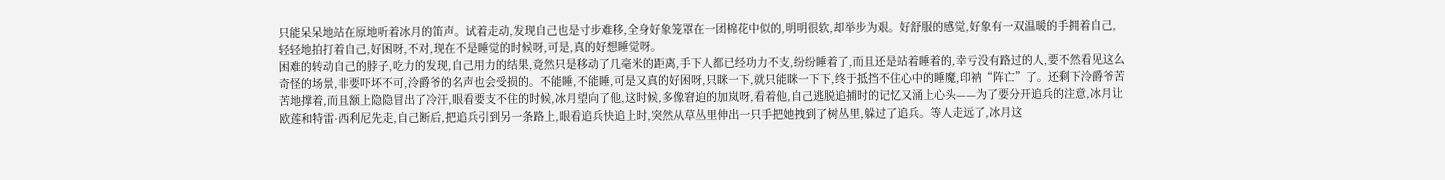只能呆呆地站在原地听着冰月的笛声。试着走动,发现自己也是寸步难移,全身好象笼罩在一团棉花中似的,明明很软,却举步为艰。好舒服的感觉,好象有一双温暖的手拥着自己,轻轻地拍打着自己,好困呀,不对,现在不是睡觉的时候呀,可是,真的好想睡觉呀。
困难的转动自己的脖子,吃力的发现,自己用力的结果,竟然只是移动了几毫米的距离,手下人都已经功力不支,纷纷睡着了,而且还是站着睡着的,幸亏没有路过的人,要不然看见这么奇怪的场景,非要吓坏不可,泠爵爷的名声也会受损的。不能睡,不能睡,可是又真的好困呀,只眯一下,就只能眯一下下,终于抵挡不住心中的睡魔,印衲“阵亡”了。还剩下泠爵爷苦苦地撑着,而且额上隐隐冒出了冷汗,眼看要支不住的时候,冰月望向了他,这时候,多像窘迫的加岚呀,看着他,自己逃脱追捕时的记忆又涌上心头——为了要分开追兵的注意,冰月让欧莲和特雷·西利尼先走,自己断后,把追兵引到另一条路上,眼看追兵快追上时,突然从草丛里伸出一只手把她拽到了树丛里,躲过了追兵。等人走远了,冰月这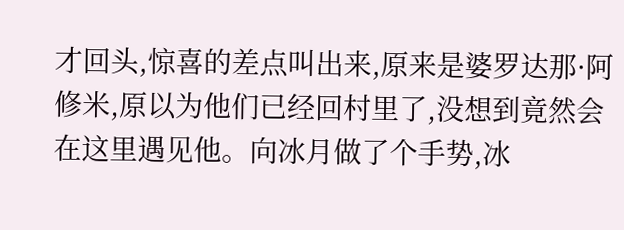才回头,惊喜的差点叫出来,原来是婆罗达那·阿修米,原以为他们已经回村里了,没想到竟然会在这里遇见他。向冰月做了个手势,冰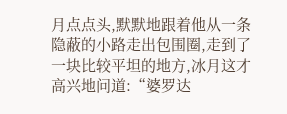月点点头,默默地跟着他从一条隐蔽的小路走出包围圈,走到了一块比较平坦的地方,冰月这才高兴地问道:“婆罗达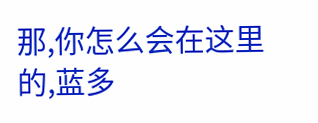那,你怎么会在这里的,蓝多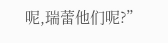呢,瑞蕾他们呢?”